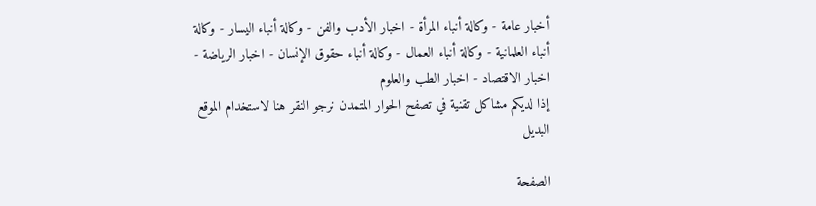أخبار عامة - وكالة أنباء المرأة - اخبار الأدب والفن - وكالة أنباء اليسار - وكالة أنباء العلمانية - وكالة أنباء العمال - وكالة أنباء حقوق الإنسان - اخبار الرياضة - اخبار الاقتصاد - اخبار الطب والعلوم
إذا لديكم مشاكل تقنية في تصفح الحوار المتمدن نرجو النقر هنا لاستخدام الموقع البديل

الصفحة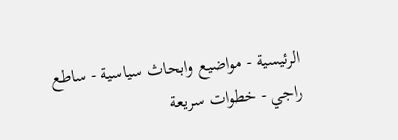الرئيسية - مواضيع وابحاث سياسية - ساطع راجي - خطوات سريعة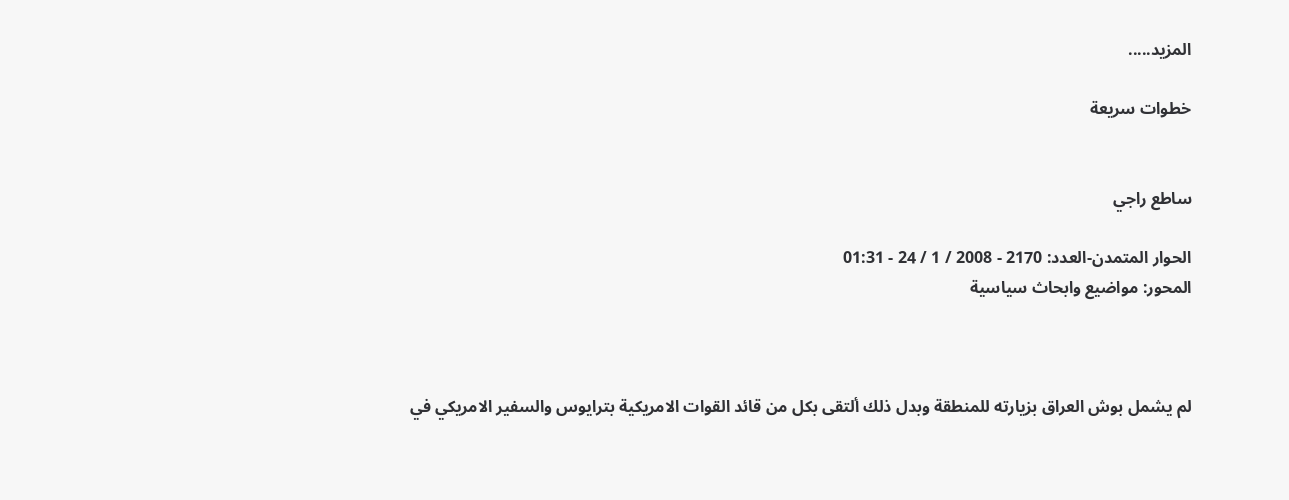المزيد.....

خطوات سريعة


ساطع راجي

الحوار المتمدن-العدد: 2170 - 2008 / 1 / 24 - 01:31
المحور: مواضيع وابحاث سياسية



لم يشمل بوش العراق بزيارته للمنطقة وبدل ذلك ألتقى بكل من قائد القوات الامريكية بترايوس والسفير الامريكي في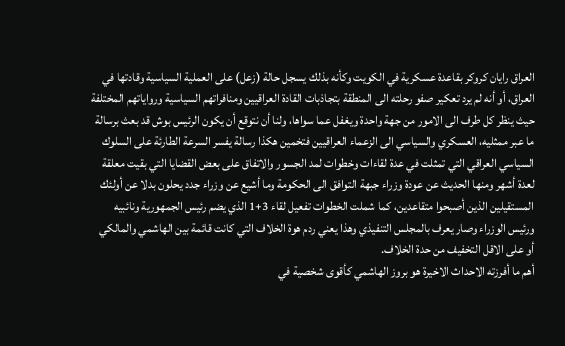العراق رايان كروكر بقاعدة عسكرية في الكويت وكأنه بذلك يسجل حالة (زعل) على العملية السياسية وقادتها في العراق، أو أنه لم يرد تعكير صفو رحلته الى المنطقة بتجاذبات القادة العراقيين ومنافراتهم السياسية ورواياتهم المختلفة حيث ينظر كل طرف الى الامور من جهة واحدة ويغفل عما سواها، ولنا أن نتوقع أن يكون الرئيس بوش قد بعث برسالة ما عبر ممثليه، العسكري والسياسي الى الزعماء العراقيين فتخمين هكذا رسالة يفسر السرعة الطارئة على السلوك السياسي العراقي التي تمثلت في عدة لقاءات وخطوات لمد الجسور والاتفاق على بعض القضايا التي بقيت معلقة لعدة أشهر ومنها الحديث عن عودة وزراء جبهة التوافق الى الحكومة وما أشيع عن وزراء جدد يحلون بدلا عن أولئك المستقيلين الذين أصبحوا متقاعدين، كما شملت الخطوات تفعيل لقاء 3+1 الذي يضم رئيس الجمهورية ونائبيه ورئيس الوزراء وصار يعرف بالمجلس التنفيذي وهذا يعني ردم هوة الخلاف التي كانت قائمة بين الهاشمي والمالكي أو على الاقل التخفيف من حدة الخلاف.
أهم ما أفرزته الاحداث الاخيرة هو بروز الهاشمي كأقوى شخصية في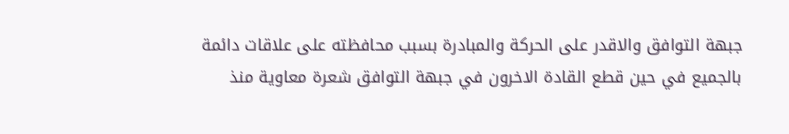جبهة التوافق والاقدر على الحركة والمبادرة بسبب محافظته على علاقات دائمة بالجميع في حين قطع القادة الاخرون في جبهة التوافق شعرة معاوية منذ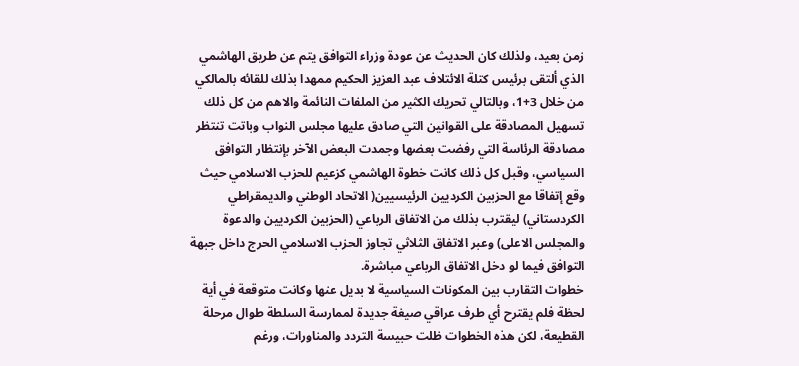زمن بعيد، ولذلك كان الحديث عن عودة وزراء التوافق يتم عن طريق الهاشمي الذي ألتقى برئيس كتلة الائتلاف عبد العزيز الحكيم ممهدا بذلك للقائه بالمالكي من خلال 3+1، وبالتالي تحريك الكثير من الملفات النائمة والاهم من كل ذلك تسهيل المصادقة على القوانين التي صادق عليها مجلس النواب وباتت تنتظر مصادقة الرئاسة التي رفضت بعضها وجمدت البعض الآخر بإنتظار التوافق السياسي، وقبل كل ذلك كانت خطوة الهاشمي كزعيم للحزب الاسلامي حيث وقع إتفاقا مع الحزبين الكرديين الرئيسيين( الاتحاد الوطني والديمقراطي الكردستاني) ليقترب بذلك من الاتفاق الرباعي (الحزبين الكرديين والدعوة والمجلس الاعلى) وعبر الاتفاق الثلاثي تجاوز الحزب الاسلامي الحرج داخل جبهة التوافق فيما لو دخل الاتفاق الرباعي مباشرة.
خطوات التقارب بين المكونات السياسية لا بديل عنها وكانت متوقعة في أية لحظة فلم يقترح أي طرف عراقي صيغة جديدة لممارسة السلطة طوال مرحلة القطيعة، لكن هذه الخطوات ظلت حبيسة التردد والمناورات، ورغم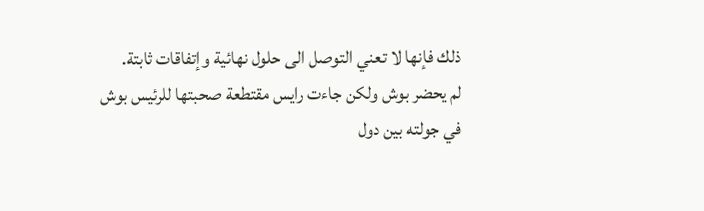ذلك فإنها لا تعني التوصل الى حلول نهائية وإتفاقات ثابتة.
لم يحضر بوش ولكن جاءت رايس مقتطعة صحبتها للرئيس بوش في جولته بين دول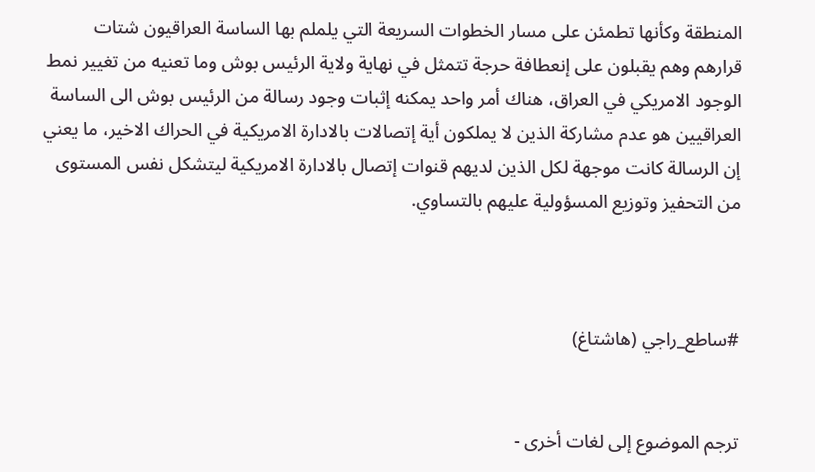المنطقة وكأنها تطمئن على مسار الخطوات السريعة التي يلملم بها الساسة العراقيون شتات قرارهم وهم يقبلون على إنعطافة حرجة تتمثل في نهاية ولاية الرئيس بوش وما تعنيه من تغيير نمط الوجود الامريكي في العراق، هناك أمر واحد يمكنه إثبات وجود رسالة من الرئيس بوش الى الساسة العراقيين هو عدم مشاركة الذين لا يملكون أية إتصالات بالادارة الامريكية في الحراك الاخير، ما يعني إن الرسالة كانت موجهة لكل الذين لديهم قنوات إتصال بالادارة الامريكية ليتشكل نفس المستوى من التحفيز وتوزيع المسؤولية عليهم بالتساوي.



#ساطع_راجي (هاشتاغ)


ترجم الموضوع إلى لغات أخرى -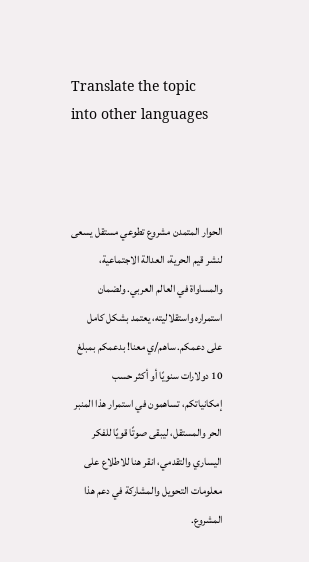Translate the topic into other languages



الحوار المتمدن مشروع تطوعي مستقل يسعى لنشر قيم الحرية، العدالة الاجتماعية، والمساواة في العالم العربي. ولضمان استمراره واستقلاليته، يعتمد بشكل كامل على دعمكم. ساهم/ي معنا! بدعمكم بمبلغ 10 دولارات سنويًا أو أكثر حسب إمكانياتكم، تساهمون في استمرار هذا المنبر الحر والمستقل، ليبقى صوتًا قويًا للفكر اليساري والتقدمي، انقر هنا للاطلاع على معلومات التحويل والمشاركة في دعم هذا المشروع.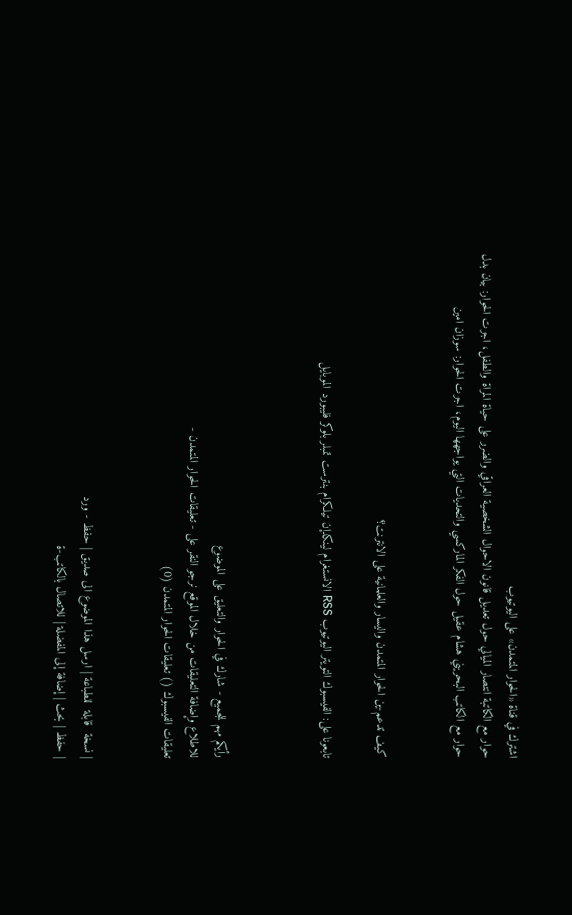اشترك في قناة «الحوار المتمدن» على اليوتيوب
حوار مع الكاتبة انتصار الميالي حول تعديل قانون الاحوال الشخصية العراقي والضرر على حياة المراة والطفل، اجرت الحوار: بيان بدل
حوار مع الكاتب البحريني هشام عقيل حول الفكر الماركسي والتحديات التي يواجهها اليوم، اجرت الحوار: سوزان امين


كيف تدعم-ين الحوار المتمدن واليسار والعلمانية على الانترنت؟

تابعونا على: الفيسبوك التويتر اليوتيوب RSS الانستغرام لينكدإن تيلكرام بنترست تمبلر بلوكر فليبورد الموبايل



رأيكم مهم للجميع - شارك في الحوار والتعليق على الموضوع
للاطلاع وإضافة التعليقات من خلال الموقع نرجو النقر على - تعليقات الحوار المتمدن -
تعليقات الفيسبوك () تعليقات الحوار المتمدن (0)


| نسخة  قابلة  للطباعة | ارسل هذا الموضوع الى صديق | حفظ - ورد
| حفظ | بحث | إضافة إلى المفضلة | للاتصال بالكاتب-ة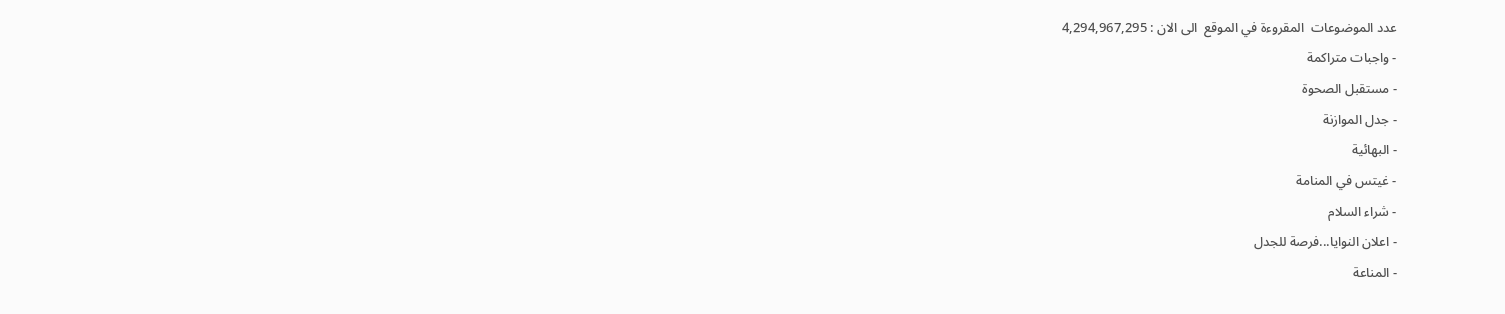عدد الموضوعات  المقروءة في الموقع  الى الان : 4,294,967,295
- واجبات متراكمة
- مستقبل الصحوة
- جدل الموازنة
- البهائية
- غيتس في المنامة
- شراء السلام
- اعلان النوايا...فرصة للجدل
- المناعة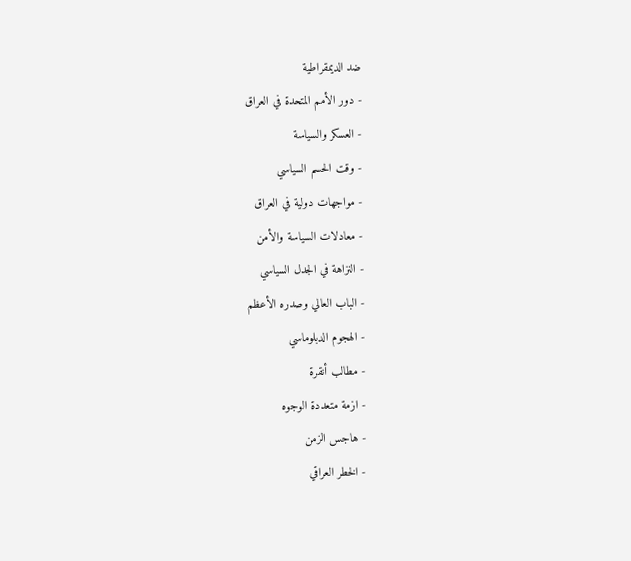ضد الديمقراطية
- دور الأمم المتحدة في العراق
- العسكر والسياسة
- وقت الحسم السياسي
- مواجهات دولية في العراق
- معادلات السياسة والأمن
- النزاهة في الجدل السياسي
- الباب العالي وصدره الأعظم
- الهجوم الدبلوماسي
- مطالب أنقرة
- ازمة متعددة الوجوه
- هاجس الزمن
- الخطر العراقي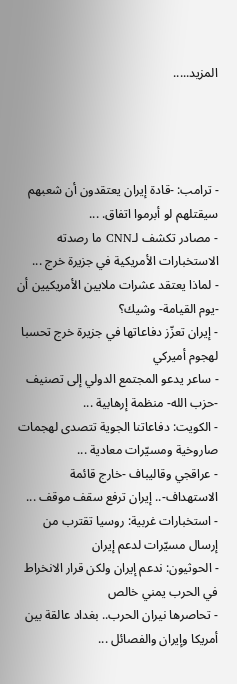المزيد.....




- ترامب: -قادة إيران يعتقدون أن شعبهم سيقتلهم لو أبرموا اتفاق. ...
- مصادر تكشف لـCNN ما رصدته الاستخبارات الأمريكية في جزيرة خرج ...
- لماذا يعتقد عشرات ملايين الأمريكيين أن -يوم القيامة- وشيك؟
- إيران تعزّز دفاعاتها في جزيرة خرج تحسبا لهجوم أميركي
- ساعر يدعو المجتمع الدولي إلى تصنيف -حزب الله- منظمة إرهابية ...
- الكويت: دفاعاتنا الجوية تتصدى لهجمات صاروخية ومسيّرات معادية ...
- عراقجي وقاليباف -خارج قائمة الاستهداف-.. إيران ترفع سقف موقف ...
- استخبارات غربية: روسيا تقترب من إرسال مسيّرات لدعم إيران
- الحوثيون: ندعم إيران ولكن قرار الانخراط في الحرب يمني خالص
- تحاصرها نيران الحرب.. بغداد عالقة بين أمريكا وإيران والفصائل ...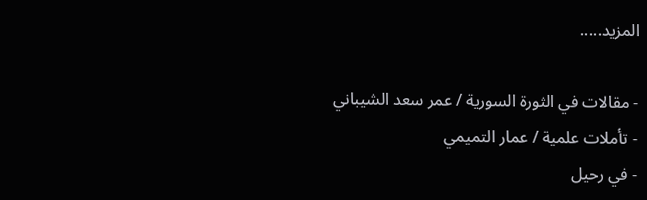المزيد.....

- مقالات في الثورة السورية / عمر سعد الشيباني
- تأملات علمية / عمار التميمي
- في رحيل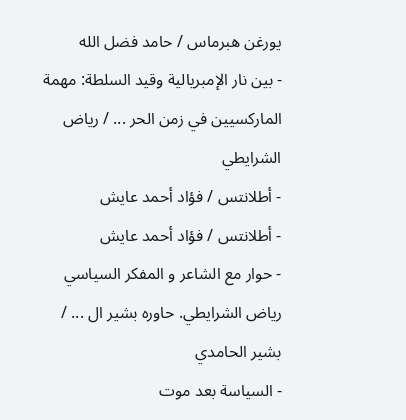يورغن هبرماس / حامد فضل الله
- بين نار الإمبريالية وقيد السلطة: مهمة الماركسيين في زمن الحر ... / رياض الشرايطي
- أطلانتس / فؤاد أحمد عايش
- أطلانتس / فؤاد أحمد عايش
- حوار مع الشاعر و المفكر السياسي رياض الشرايطي. حاوره بشير ال ... / بشير الحامدي
- السياسة بعد موت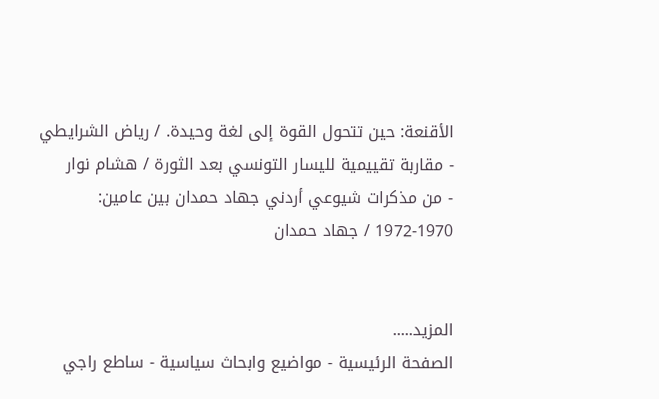الأقنعة: حين تتحول القوة إلى لغة وحيدة. / رياض الشرايطي
- مقاربة تقييمية لليسار التونسي بعد الثورة / هشام نوار
- من مذكرات شيوعي أردني جهاد حمدان بين عامين: 1970-1972 / جهاد حمدان


المزيد.....
الصفحة الرئيسية - مواضيع وابحاث سياسية - ساطع راجي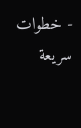- خطوات سريعة